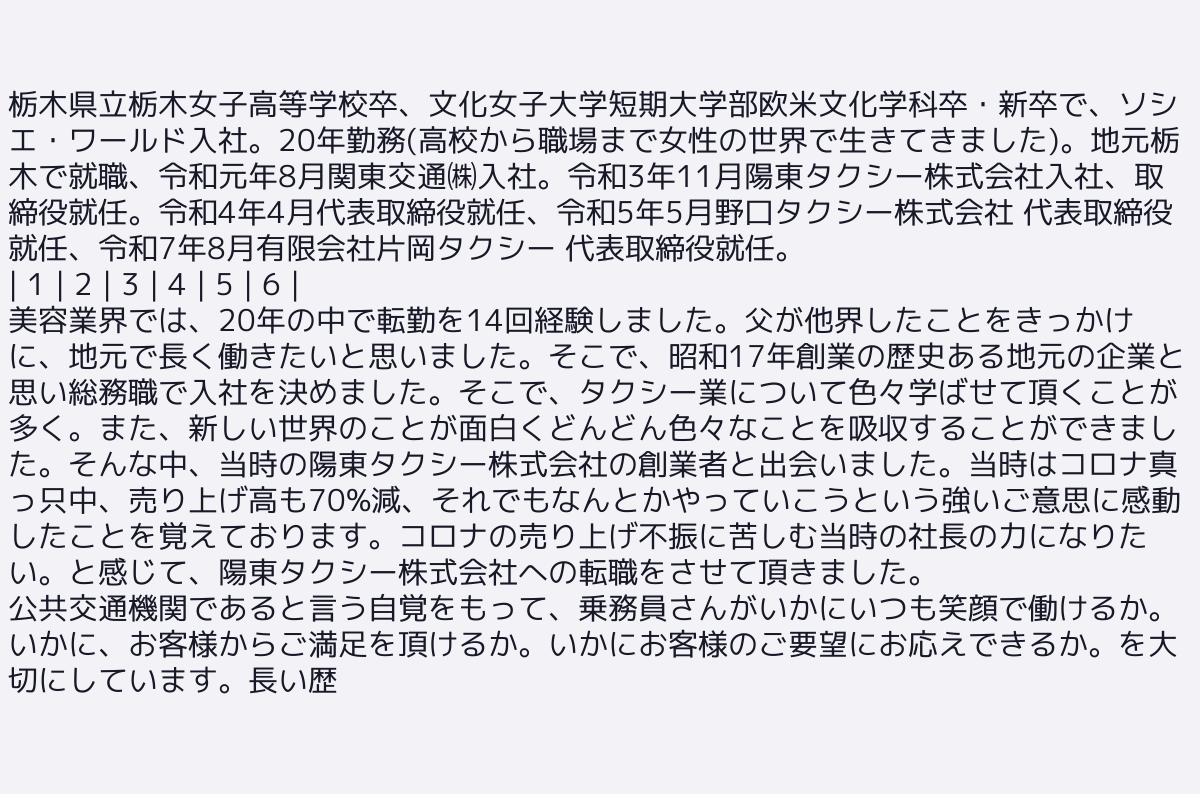栃木県立栃木女子高等学校卒、文化女子大学短期大学部欧米文化学科卒・新卒で、ソシエ・ワールド入社。20年勤務(高校から職場まで女性の世界で生きてきました)。地元栃木で就職、令和元年8月関東交通㈱入社。令和3年11月陽東タクシー株式会社入社、取締役就任。令和4年4月代表取締役就任、令和5年5月野口タクシー株式会社 代表取締役就任、令和7年8月有限会社片岡タクシー 代表取締役就任。
| 1 | 2 | 3 | 4 | 5 | 6 |
美容業界では、20年の中で転勤を14回経験しました。父が他界したことをきっかけに、地元で長く働きたいと思いました。そこで、昭和17年創業の歴史ある地元の企業と思い総務職で入社を決めました。そこで、タクシー業について色々学ばせて頂くことが多く。また、新しい世界のことが面白くどんどん色々なことを吸収することができました。そんな中、当時の陽東タクシー株式会社の創業者と出会いました。当時はコロナ真っ只中、売り上げ高も70%減、それでもなんとかやっていこうという強いご意思に感動したことを覚えております。コロナの売り上げ不振に苦しむ当時の社長の力になりたい。と感じて、陽東タクシー株式会社への転職をさせて頂きました。
公共交通機関であると言う自覚をもって、乗務員さんがいかにいつも笑顔で働けるか。いかに、お客様からご満足を頂けるか。いかにお客様のご要望にお応えできるか。を大切にしています。長い歴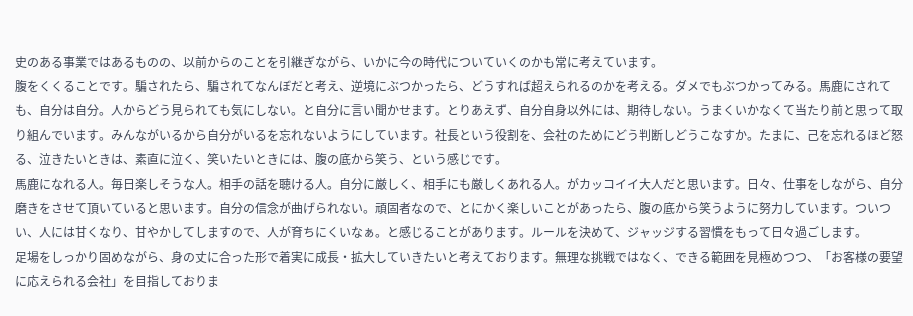史のある事業ではあるものの、以前からのことを引継ぎながら、いかに今の時代についていくのかも常に考えています。
腹をくくることです。騙されたら、騙されてなんぼだと考え、逆境にぶつかったら、どうすれば超えられるのかを考える。ダメでもぶつかってみる。馬鹿にされても、自分は自分。人からどう見られても気にしない。と自分に言い聞かせます。とりあえず、自分自身以外には、期待しない。うまくいかなくて当たり前と思って取り組んでいます。みんながいるから自分がいるを忘れないようにしています。社長という役割を、会社のためにどう判断しどうこなすか。たまに、己を忘れるほど怒る、泣きたいときは、素直に泣く、笑いたいときには、腹の底から笑う、という感じです。
馬鹿になれる人。毎日楽しそうな人。相手の話を聴ける人。自分に厳しく、相手にも厳しくあれる人。がカッコイイ大人だと思います。日々、仕事をしながら、自分磨きをさせて頂いていると思います。自分の信念が曲げられない。頑固者なので、とにかく楽しいことがあったら、腹の底から笑うように努力しています。ついつい、人には甘くなり、甘やかしてしますので、人が育ちにくいなぁ。と感じることがあります。ルールを決めて、ジャッジする習慣をもって日々過ごします。
足場をしっかり固めながら、身の丈に合った形で着実に成長・拡大していきたいと考えております。無理な挑戦ではなく、できる範囲を見極めつつ、「お客様の要望に応えられる会社」を目指しておりま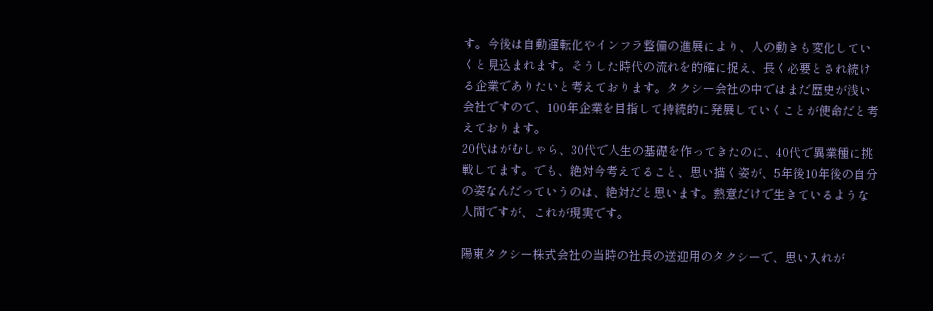す。今後は自動運転化やインフラ整備の進展により、人の動きも変化していくと見込まれます。そうした時代の流れを的確に捉え、長く必要とされ続ける企業でありたいと考えております。タクシー会社の中ではまだ歴史が浅い会社ですので、100年企業を目指して持続的に発展していくことが使命だと考えております。
20代はがむしゃら、30代で人生の基礎を作ってきたのに、40代で異業種に挑戦してます。でも、絶対今考えてること、思い描く姿が、5年後10年後の自分の姿なんだっていうのは、絶対だと思います。熱意だけで生きているような人間ですが、これが現実です。

陽東タクシー株式会社の当時の社長の送迎用のタクシーで、思い入れが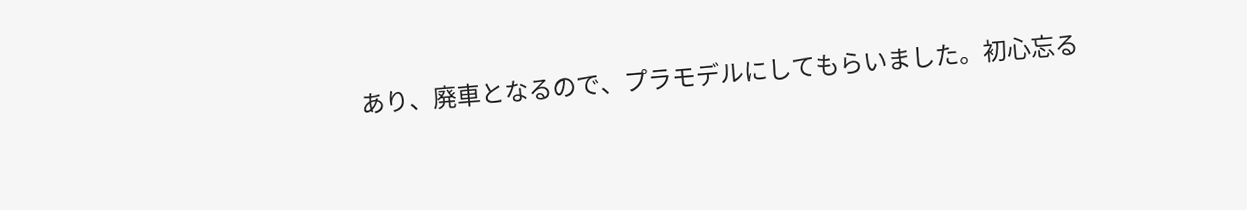あり、廃車となるので、プラモデルにしてもらいました。初心忘る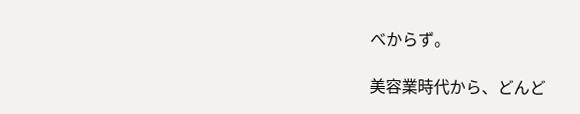べからず。

美容業時代から、どんど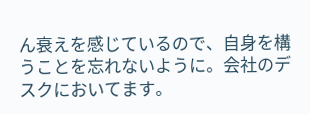ん衰えを感じているので、自身を構うことを忘れないように。会社のデスクにおいてます。